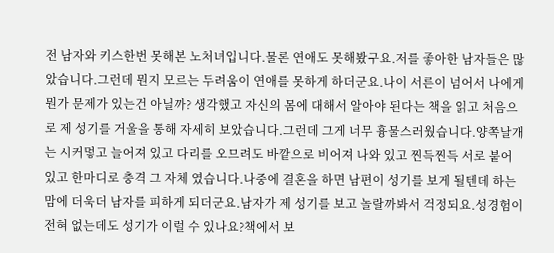전 남자와 키스한번 못해본 노처녀입니다.물론 연애도 못해봤구요.저를 좋아한 남자들은 많았습니다.그런데 뭔지 모르는 두려움이 연애를 못하게 하더군요.나이 서른이 넘어서 나에게 뭔가 문제가 있는건 아닐까? 생각했고 자신의 몸에 대해서 알아야 된다는 책을 읽고 처음으로 제 성기를 거울을 통해 자세히 보았습니다.그런데 그게 너무 흉물스러웠습니다.양쪽날개는 시커멓고 늘어져 있고 다리를 오므려도 바깥으로 비어져 나와 있고 찐득찐득 서로 붙어 있고 한마디로 충격 그 자체 였습니다.나중에 결혼을 하면 남편이 성기를 보게 될텐데 하는 맘에 더욱더 남자를 피하게 되더군요.남자가 제 성기를 보고 놀랄까봐서 걱정되요.성경험이 전혀 없는데도 성기가 이럴 수 있나요?책에서 보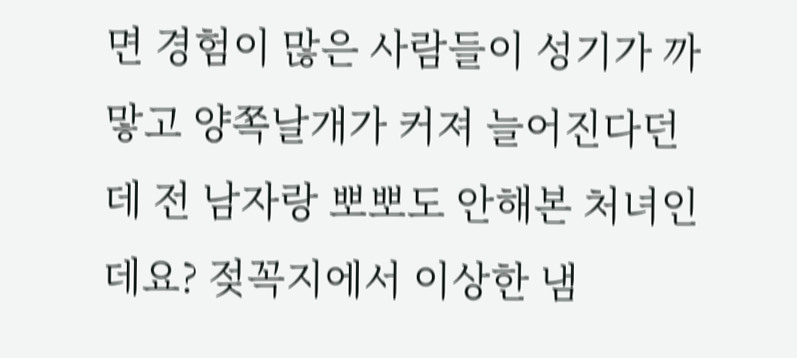면 경험이 많은 사람들이 성기가 까맣고 양쪽날개가 커져 늘어진다던데 전 남자랑 뽀뽀도 안해본 처녀인데요? 젖꼭지에서 이상한 냄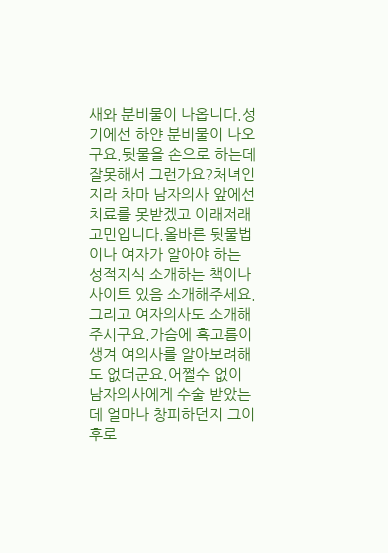새와 분비물이 나옵니다.성기에선 하얀 분비물이 나오구요.뒷물을 손으로 하는데 잘못해서 그런가요?처녀인지라 차마 남자의사 앞에선 치료를 못받겠고 이래저래 고민입니다.올바른 뒷물법이나 여자가 알아야 하는 성적지식 소개하는 책이나 사이트 있음 소개해주세요.그리고 여자의사도 소개해주시구요.가슴에 혹고름이 생겨 여의사를 알아보려해도 없더군요.어쩔수 없이 남자의사에게 수술 받았는데 얼마나 창피하던지 그이후로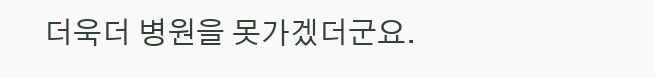더욱더 병원을 못가겠더군요.